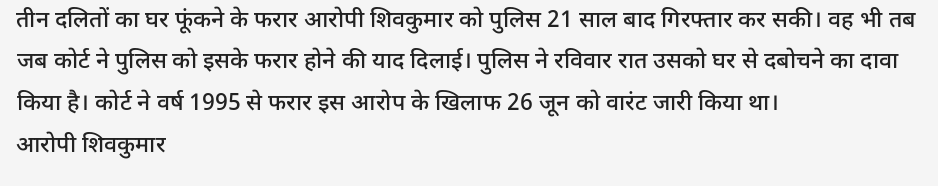तीन दलितों का घर फूंकने के फरार आरोपी शिवकुमार को पुलिस 21 साल बाद गिरफ्तार कर सकी। वह भी तब जब कोर्ट ने पुलिस को इसके फरार होने की याद दिलाई। पुलिस ने रविवार रात उसको घर से दबोचने का दावा किया है। कोर्ट ने वर्ष 1995 से फरार इस आरोप के खिलाफ 26 जून को वारंट जारी किया था।
आरोपी शिवकुमार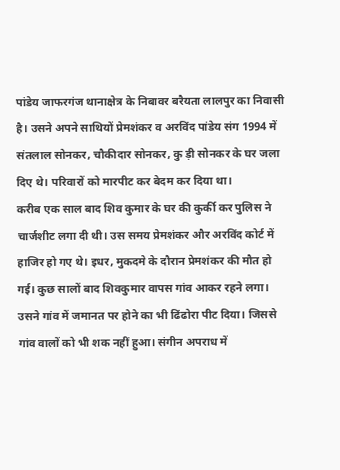पांडेय जाफरगंज थानाक्षेत्र के निबावर बरैयता लालपुर का निवासी है। उसने अपने साथियों प्रेमशंकर व अरविंद पांडेय संग 1994 में संतलाल सोनकर, चौकीदार सोनकर, कु ड़ी सोनकर के घर जला दिए थे। परिवारों को मारपीट कर बेदम कर दिया था।
करीब एक साल बाद शिव कुमार के घर की कुर्की कर पुलिस ने चार्जशीट लगा दी थी। उस समय प्रेमशंकर और अरविंद कोर्ट में हाजिर हो गए थे। इधर, मुकदमे के दौरान प्रेमशंकर की मौत हो गई। कुछ सालों बाद शिवकुमार वापस गांव आकर रहने लगा। उसने गांव में जमानत पर होने का भी ढिंढोरा पीट दिया। जिससे गांव वालों को भी शक नहीं हुआ। संगीन अपराध में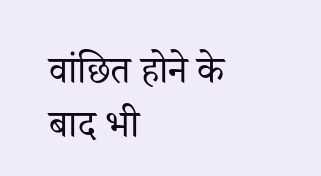वांछित होने के बाद भी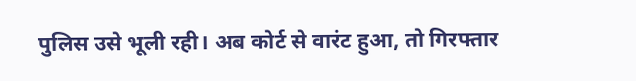पुलिस उसे भूली रही। अब कोर्ट से वारंट हुआ, तो गिरफ्तार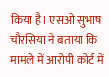किया है। एसओ सुभाष चौरसिया ने बताया कि मामले में आरोपी कोर्ट में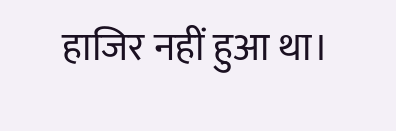हाजिर नहीं हुआ था।